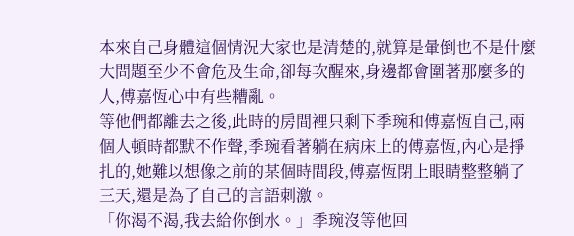本來自己身體這個情況大家也是清楚的,就算是暈倒也不是什麼大問題至少不會危及生命,卻每次醒來,身邊都會圍著那麼多的人,傅嘉恆心中有些糟亂。
等他們都離去之後,此時的房間裡只剩下季琬和傅嘉恆自己,兩個人頓時都默不作聲,季琬看著躺在病床上的傅嘉恆,內心是掙扎的,她難以想像之前的某個時間段,傅嘉恆閉上眼睛整整躺了三天,還是為了自己的言語刺激。
「你渴不渴,我去給你倒水。」季琬沒等他回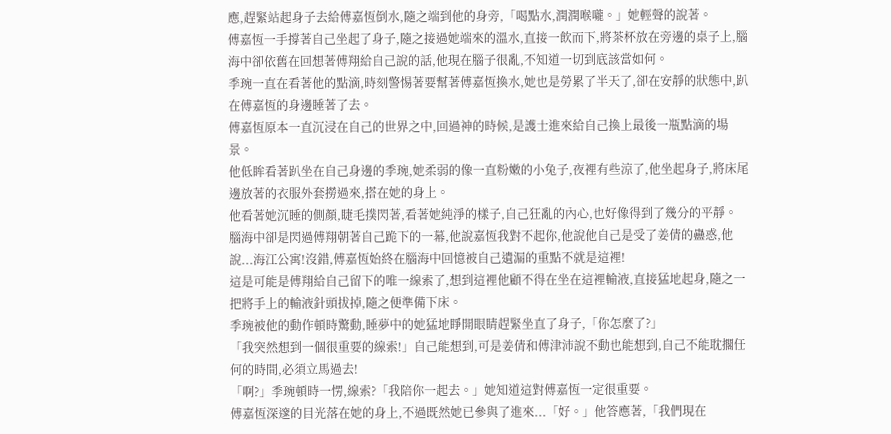應,趕緊站起身子去給傅嘉恆倒水,隨之端到他的身旁,「喝點水,潤潤喉嚨。」她輕聲的說著。
傅嘉恆一手撐著自己坐起了身子,隨之接過她端來的溫水,直接一飲而下,將茶杯放在旁邊的桌子上,腦海中卻依舊在回想著傅翔給自己說的話,他現在腦子很亂,不知道一切到底該當如何。
季琬一直在看著他的點滴,時刻警惕著要幫著傅嘉恆換水,她也是勞累了半天了,卻在安靜的狀態中,趴在傅嘉恆的身邊睡著了去。
傅嘉恆原本一直沉浸在自己的世界之中,回過神的時候,是護士進來給自己換上最後一瓶點滴的場景。
他低眸看著趴坐在自己身邊的季琬,她柔弱的像一直粉嫩的小兔子,夜裡有些涼了,他坐起身子,將床尾邊放著的衣服外套撈過來,搭在她的身上。
他看著她沉睡的側顏,睫毛撲閃著,看著她純淨的樣子,自己狂亂的內心,也好像得到了幾分的平靜。
腦海中卻是閃過傅翔朝著自己跪下的一幕,他說嘉恆我對不起你,他說他自己是受了姜倩的蠱惑,他說...海江公寓!沒錯,傅嘉恆始終在腦海中回憶被自己遺漏的重點不就是這裡!
這是可能是傅翔給自己留下的唯一線索了,想到這裡他顧不得在坐在這裡輸液,直接猛地起身,隨之一把將手上的輸液針頭拔掉,隨之便準備下床。
季琬被他的動作頓時驚動,睡夢中的她猛地睜開眼睛趕緊坐直了身子,「你怎麼了?」
「我突然想到一個很重要的線索!」自己能想到,可是姜倩和傅津沛說不動也能想到,自己不能耽擱任何的時間,必須立馬過去!
「啊?」季琬頓時一愣,線索?「我陪你一起去。」她知道這對傅嘉恆一定很重要。
傅嘉恆深邃的目光落在她的身上,不過既然她已參與了進來...「好。」他答應著,「我們現在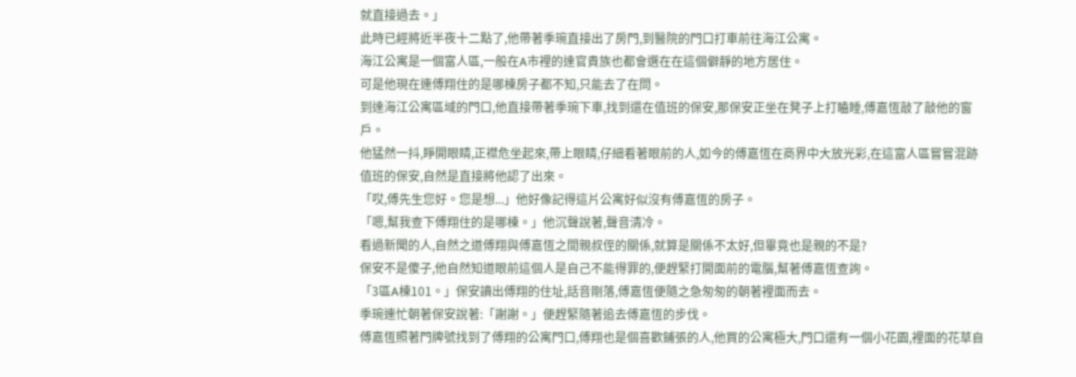就直接過去。」
此時已經將近半夜十二點了,他帶著季琬直接出了房門,到醫院的門口打車前往海江公寓。
海江公寓是一個富人區,一般在A市裡的達官貴族也都會選在在這個僻靜的地方居住。
可是他現在連傅翔住的是哪棟房子都不知,只能去了在問。
到達海江公寓區域的門口,他直接帶著季琬下車,找到還在值班的保安,那保安正坐在凳子上打瞌睡,傅嘉恆敲了敲他的窗戶。
他猛然一抖,睜開眼睛,正襟危坐起來,帶上眼睛,仔細看著眼前的人,如今的傅嘉恆在商界中大放光彩,在這富人區嘗嘗混跡值班的保安,自然是直接將他認了出來。
「哎,傅先生您好。您是想...」他好像記得這片公寓好似沒有傅嘉恆的房子。
「嗯,幫我查下傅翔住的是哪棟。」他沉聲說著,聲音清冷。
看過新聞的人,自然之道傅翔與傅嘉恆之間親叔侄的關係,就算是關係不太好,但畢竟也是親的不是?
保安不是傻子,他自然知道眼前這個人是自己不能得罪的,便趕緊打開面前的電腦,幫著傅嘉恆查詢。
「3區A棟101。」保安讀出傅翔的住址,話音剛落,傅嘉恆便隨之急匆匆的朝著裡面而去。
季琬連忙朝著保安說著:「謝謝。」便趕緊隨著追去傅嘉恆的步伐。
傅嘉恆照著門牌號找到了傅翔的公寓門口,傅翔也是個喜歡鋪張的人,他買的公寓極大,門口還有一個小花園,裡面的花草自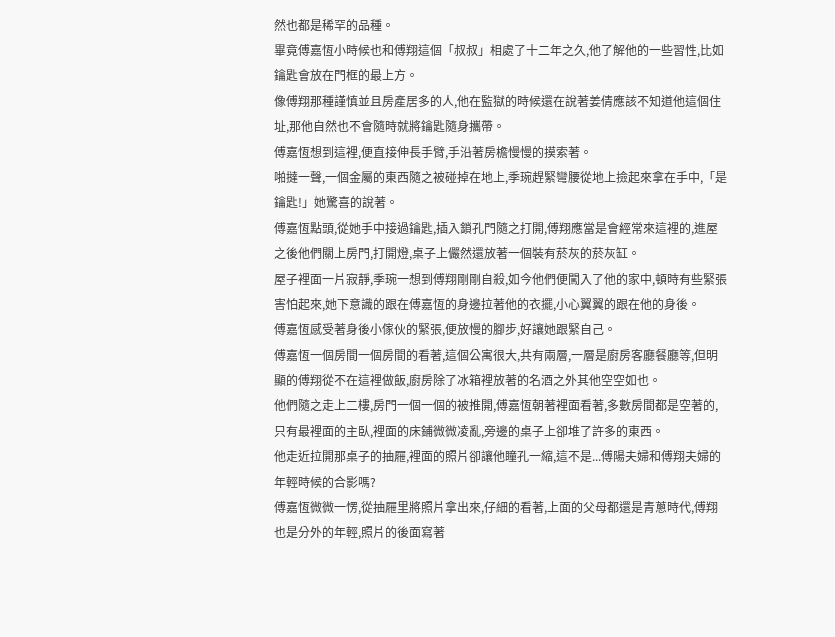然也都是稀罕的品種。
畢竟傅嘉恆小時候也和傅翔這個「叔叔」相處了十二年之久,他了解他的一些習性,比如鑰匙會放在門框的最上方。
像傅翔那種謹慎並且房產居多的人,他在監獄的時候還在說著姜倩應該不知道他這個住址,那他自然也不會隨時就將鑰匙隨身攜帶。
傅嘉恆想到這裡,便直接伸長手臂,手沿著房檐慢慢的摸索著。
啪撻一聲,一個金屬的東西隨之被碰掉在地上,季琬趕緊彎腰從地上撿起來拿在手中,「是鑰匙!」她驚喜的說著。
傅嘉恆點頭,從她手中接過鑰匙,插入鎖孔門隨之打開,傅翔應當是會經常來這裡的,進屋之後他們關上房門,打開燈,桌子上儼然還放著一個裝有菸灰的菸灰缸。
屋子裡面一片寂靜,季琬一想到傅翔剛剛自殺,如今他們便闖入了他的家中,頓時有些緊張害怕起來,她下意識的跟在傅嘉恆的身邊拉著他的衣擺,小心翼翼的跟在他的身後。
傅嘉恆感受著身後小傢伙的緊張,便放慢的腳步,好讓她跟緊自己。
傅嘉恆一個房間一個房間的看著,這個公寓很大,共有兩層,一層是廚房客廳餐廳等,但明顯的傅翔從不在這裡做飯,廚房除了冰箱裡放著的名酒之外其他空空如也。
他們隨之走上二樓,房門一個一個的被推開,傅嘉恆朝著裡面看著,多數房間都是空著的,只有最裡面的主臥,裡面的床鋪微微凌亂,旁邊的桌子上卻堆了許多的東西。
他走近拉開那桌子的抽屜,裡面的照片卻讓他瞳孔一縮,這不是...傅陽夫婦和傅翔夫婦的年輕時候的合影嗎?
傅嘉恆微微一愣,從抽屜里將照片拿出來,仔細的看著,上面的父母都還是青蔥時代,傅翔也是分外的年輕,照片的後面寫著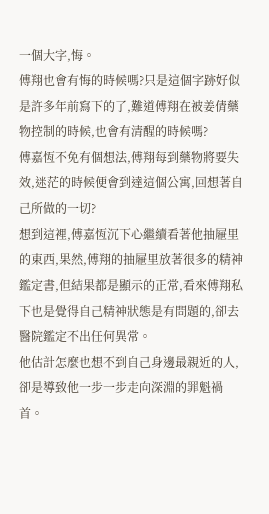一個大字,悔。
傅翔也會有悔的時候嗎?只是這個字跡好似是許多年前寫下的了,難道傅翔在被姜倩藥物控制的時候,也會有清醒的時候嗎?
傅嘉恆不免有個想法,傅翔每到藥物將要失效,迷茫的時候便會到達這個公寓,回想著自己所做的一切?
想到這裡,傅嘉恆沉下心繼續看著他抽屜里的東西,果然,傅翔的抽屜里放著很多的精神鑑定書,但結果都是顯示的正常,看來傅翔私下也是覺得自己精神狀態是有問題的,卻去醫院鑑定不出任何異常。
他估計怎麼也想不到自己身邊最親近的人,卻是導致他一步一步走向深淵的罪魁禍首。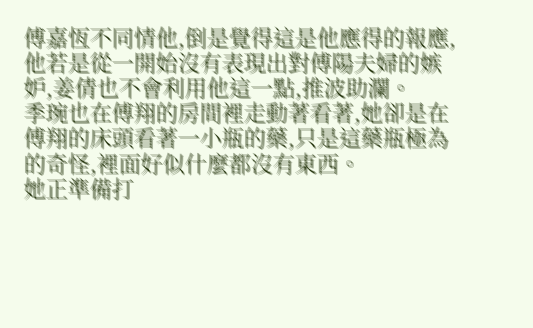傅嘉恆不同情他,倒是覺得這是他應得的報應,他若是從一開始沒有表現出對傅陽夫婦的嫉妒,姜倩也不會利用他這一點,推波助瀾。
季琬也在傅翔的房間裡走動著看著,她卻是在傅翔的床頭看著一小瓶的藥,只是這藥瓶極為的奇怪,裡面好似什麼都沒有東西。
她正準備打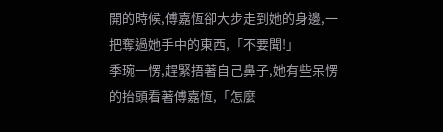開的時候,傅嘉恆卻大步走到她的身邊,一把奪過她手中的東西,「不要聞!」
季琬一愣,趕緊捂著自己鼻子,她有些呆愣的抬頭看著傅嘉恆,「怎麼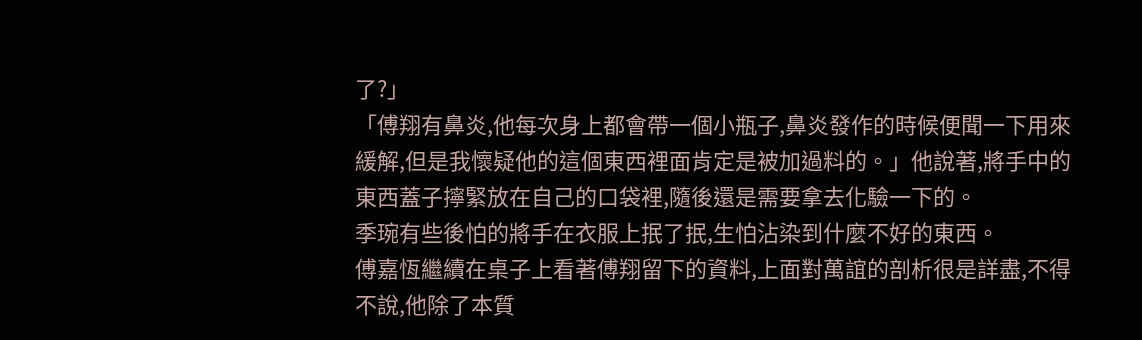了?」
「傅翔有鼻炎,他每次身上都會帶一個小瓶子,鼻炎發作的時候便聞一下用來緩解,但是我懷疑他的這個東西裡面肯定是被加過料的。」他說著,將手中的東西蓋子擰緊放在自己的口袋裡,隨後還是需要拿去化驗一下的。
季琬有些後怕的將手在衣服上抿了抿,生怕沾染到什麼不好的東西。
傅嘉恆繼續在桌子上看著傅翔留下的資料,上面對萬誼的剖析很是詳盡,不得不說,他除了本質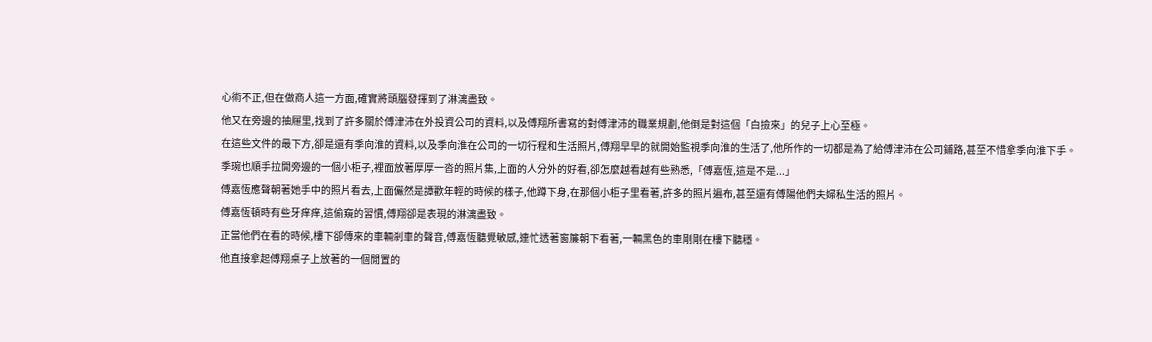心術不正,但在做商人這一方面,確實將頭腦發揮到了淋漓盡致。
他又在旁邊的抽屜里,找到了許多關於傅津沛在外投資公司的資料,以及傅翔所書寫的對傅津沛的職業規劃,他倒是對這個「白撿來」的兒子上心至極。
在這些文件的最下方,卻是還有季向淮的資料,以及季向淮在公司的一切行程和生活照片,傅翔早早的就開始監視季向淮的生活了,他所作的一切都是為了給傅津沛在公司鋪路,甚至不惜拿季向淮下手。
季琬也順手拉開旁邊的一個小柜子,裡面放著厚厚一沓的照片集,上面的人分外的好看,卻怎麼越看越有些熟悉,「傅嘉恆,這是不是...」
傅嘉恆應聲朝著她手中的照片看去,上面儼然是譚歡年輕的時候的樣子,他蹲下身,在那個小柜子里看著,許多的照片遍布,甚至還有傅陽他們夫婦私生活的照片。
傅嘉恆頓時有些牙痒痒,這偷窺的習慣,傅翔卻是表現的淋漓盡致。
正當他們在看的時候,樓下卻傳來的車輛剎車的聲音,傅嘉恆聽覺敏感,連忙透著窗簾朝下看著,一輛黑色的車剛剛在樓下聽穩。
他直接拿起傅翔桌子上放著的一個閒置的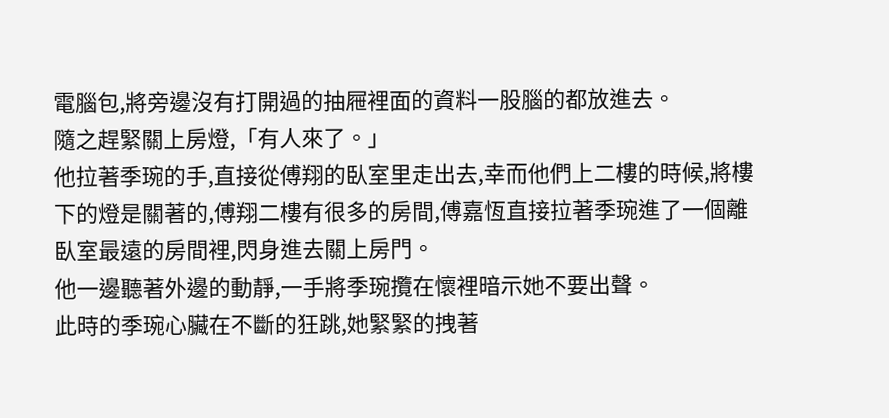電腦包,將旁邊沒有打開過的抽屜裡面的資料一股腦的都放進去。
隨之趕緊關上房燈,「有人來了。」
他拉著季琬的手,直接從傅翔的臥室里走出去,幸而他們上二樓的時候,將樓下的燈是關著的,傅翔二樓有很多的房間,傅嘉恆直接拉著季琬進了一個離臥室最遠的房間裡,閃身進去關上房門。
他一邊聽著外邊的動靜,一手將季琬攬在懷裡暗示她不要出聲。
此時的季琬心臟在不斷的狂跳,她緊緊的拽著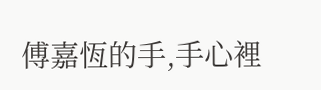傅嘉恆的手,手心裡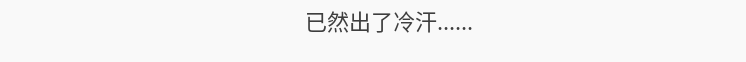已然出了冷汗......